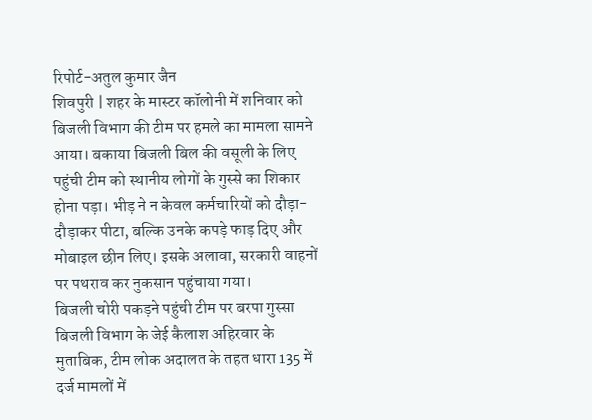रिपोर्ट-अतुल कुमार जैन
शिवपुरी | शहर के मास्टर कॉलोनी में शनिवार को बिजली विभाग की टीम पर हमले का मामला सामने आया। बकाया बिजली बिल की वसूली के लिए पहुंची टीम को स्थानीय लोगों के गुस्से का शिकार होना पड़ा। भीड़ ने न केवल कर्मचारियों को दौड़ा-दौड़ाकर पीटा, बल्कि उनके कपड़े फाड़ दिए और मोबाइल छीन लिए। इसके अलावा, सरकारी वाहनों पर पथराव कर नुकसान पहुंचाया गया।
बिजली चोरी पकड़ने पहुंची टीम पर बरपा गुस्सा
बिजली विभाग के जेई कैलाश अहिरवार के मुताबिक, टीम लोक अदालत के तहत धारा 135 में दर्ज मामलों में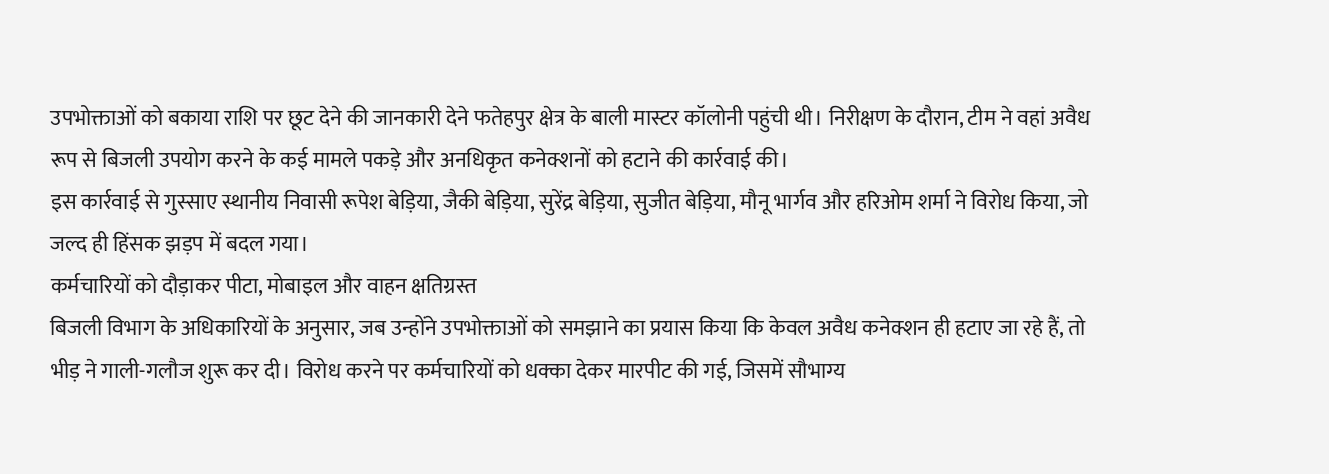उपभोक्ताओं को बकाया राशि पर छूट देने की जानकारी देने फतेहपुर क्षेत्र के बाली मास्टर कॉलोनी पहुंची थी। निरीक्षण के दौरान, टीम ने वहां अवैध रूप से बिजली उपयोग करने के कई मामले पकड़े और अनधिकृत कनेक्शनों को हटाने की कार्रवाई की।
इस कार्रवाई से गुस्साए स्थानीय निवासी रूपेश बेड़िया, जैकी बेड़िया, सुरेंद्र बेड़िया, सुजीत बेड़िया, मौनू भार्गव और हरिओम शर्मा ने विरोध किया, जो जल्द ही हिंसक झड़प में बदल गया।
कर्मचारियों को दौड़ाकर पीटा, मोबाइल और वाहन क्षतिग्रस्त
बिजली विभाग के अधिकारियों के अनुसार, जब उन्होंने उपभोक्ताओं को समझाने का प्रयास किया कि केवल अवैध कनेक्शन ही हटाए जा रहे हैं, तो भीड़ ने गाली-गलौज शुरू कर दी। विरोध करने पर कर्मचारियों को धक्का देकर मारपीट की गई, जिसमें सौभाग्य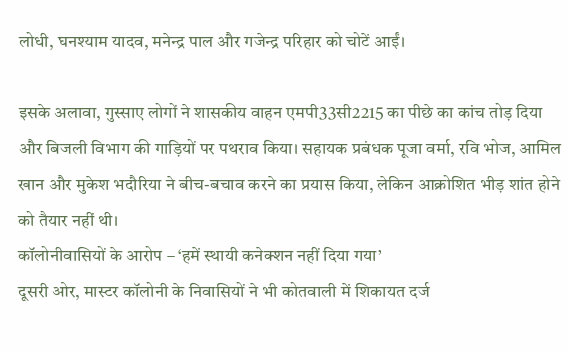लोधी, घनश्याम यादव, मनेन्द्र पाल और गजेन्द्र परिहार को चोटें आईं।

इसके अलावा, गुस्साए लोगों ने शासकीय वाहन एमपी33सी2215 का पीछे का कांच तोड़ दिया और बिजली विभाग की गाड़ियों पर पथराव किया। सहायक प्रबंधक पूजा वर्मा, रवि भोज, आमिल खान और मुकेश भदौरिया ने बीच-बचाव करने का प्रयास किया, लेकिन आक्रोशित भीड़ शांत होने को तैयार नहीं थी।
कॉलोनीवासियों के आरोप – ‘हमें स्थायी कनेक्शन नहीं दिया गया’
दूसरी ओर, मास्टर कॉलोनी के निवासियों ने भी कोतवाली में शिकायत दर्ज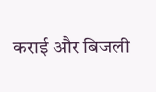कराई और बिजली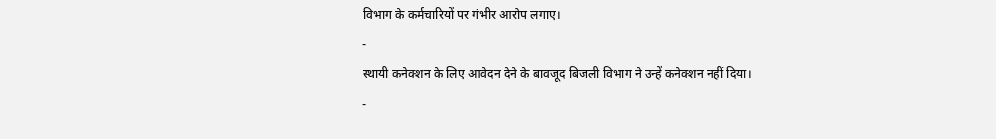विभाग के कर्मचारियों पर गंभीर आरोप लगाए।
-
स्थायी कनेक्शन के लिए आवेदन देने के बावजूद बिजली विभाग ने उन्हें कनेक्शन नहीं दिया।
-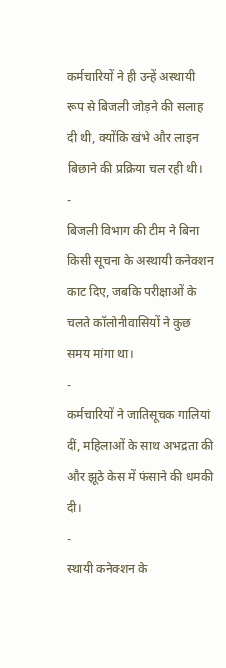कर्मचारियों ने ही उन्हें अस्थायी रूप से बिजली जोड़ने की सलाह दी थी, क्योंकि खंभे और लाइन बिछाने की प्रक्रिया चल रही थी।
-
बिजली विभाग की टीम ने बिना किसी सूचना के अस्थायी कनेक्शन काट दिए, जबकि परीक्षाओं के चलते कॉलोनीवासियों ने कुछ समय मांगा था।
-
कर्मचारियों ने जातिसूचक गालियां दीं, महिलाओं के साथ अभद्रता की और झूठे केस में फंसाने की धमकी दी।
-
स्थायी कनेक्शन के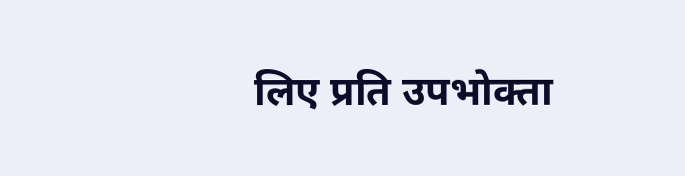लिए प्रति उपभोक्ता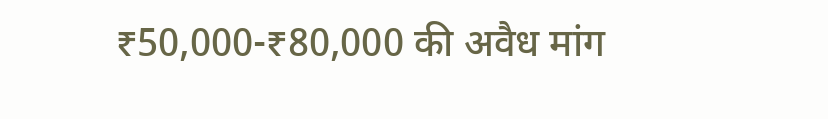₹50,000-₹80,000 की अवैध मांग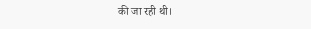की जा रही थी।